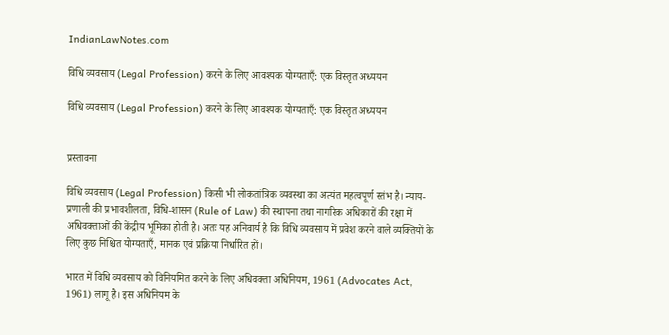IndianLawNotes.com

विधि व्यवसाय (Legal Profession) करने के लिए आवश्यक योग्यताएँ: एक विस्तृत अध्ययन

विधि व्यवसाय (Legal Profession) करने के लिए आवश्यक योग्यताएँ: एक विस्तृत अध्ययन


प्रस्तावना

विधि व्यवसाय (Legal Profession) किसी भी लोकतांत्रिक व्यवस्था का अत्यंत महत्वपूर्ण स्तंभ है। न्याय-प्रणाली की प्रभावशीलता, विधि-शासन (Rule of Law) की स्थापना तथा नागरिक अधिकारों की रक्षा में अधिवक्ताओं की केंद्रीय भूमिका होती है। अतः यह अनिवार्य है कि विधि व्यवसाय में प्रवेश करने वाले व्यक्तियों के लिए कुछ निश्चित योग्यताएँ, मानक एवं प्रक्रिया निर्धारित हों।

भारत में विधि व्यवसाय को विनियमित करने के लिए अधिवक्ता अधिनियम, 1961 (Advocates Act, 1961) लागू है। इस अधिनियम के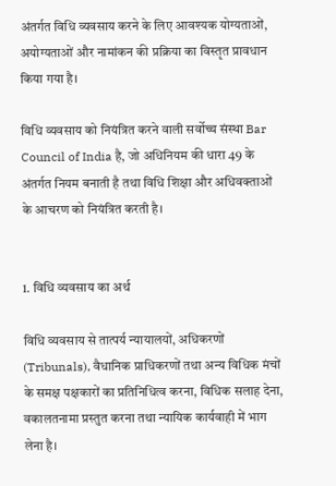अंतर्गत विधि व्यवसाय करने के लिए आवश्यक योग्यताओं, अयोग्यताओं और नामांकन की प्रक्रिया का विस्तृत प्रावधान किया गया है।

विधि व्यवसाय को नियंत्रित करने वाली सर्वोच्च संस्था Bar Council of India है, जो अधिनियम की धारा 49 के अंतर्गत नियम बनाती है तथा विधि शिक्षा और अधिवक्ताओं के आचरण को नियंत्रित करती है।


1. विधि व्यवसाय का अर्थ

विधि व्यवसाय से तात्पर्य न्यायालयों, अधिकरणों (Tribunals), वैधानिक प्राधिकरणों तथा अन्य विधिक मंचों के समक्ष पक्षकारों का प्रतिनिधित्व करना, विधिक सलाह देना, वकालतनामा प्रस्तुत करना तथा न्यायिक कार्यवाही में भाग लेना है।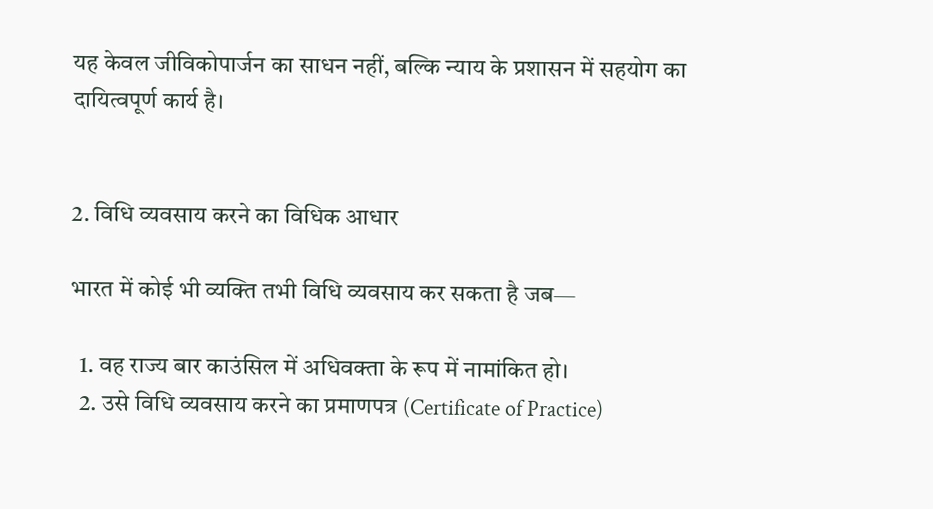यह केवल जीविकोपार्जन का साधन नहीं, बल्कि न्याय के प्रशासन में सहयोग का दायित्वपूर्ण कार्य है।


2. विधि व्यवसाय करने का विधिक आधार

भारत में कोई भी व्यक्ति तभी विधि व्यवसाय कर सकता है जब—

  1. वह राज्य बार काउंसिल में अधिवक्ता के रूप में नामांकित हो।
  2. उसे विधि व्यवसाय करने का प्रमाणपत्र (Certificate of Practice)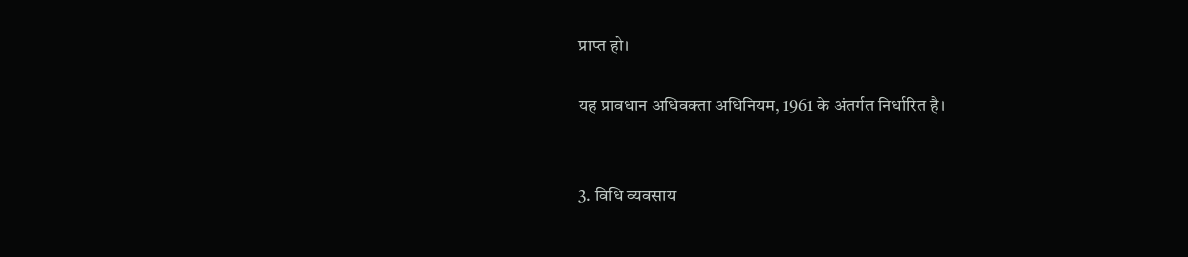प्राप्त हो।

यह प्रावधान अधिवक्ता अधिनियम, 1961 के अंतर्गत निर्धारित है।


3. विधि व्यवसाय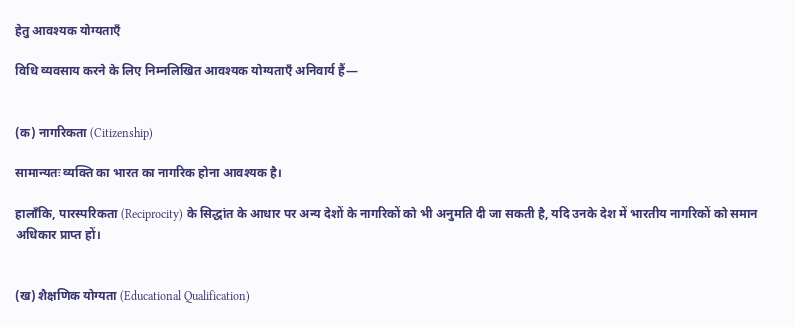हेतु आवश्यक योग्यताएँ

विधि व्यवसाय करने के लिए निम्नलिखित आवश्यक योग्यताएँ अनिवार्य हैं—


(क) नागरिकता (Citizenship)

सामान्यतः व्यक्ति का भारत का नागरिक होना आवश्यक है।

हालाँकि, पारस्परिकता (Reciprocity) के सिद्धांत के आधार पर अन्य देशों के नागरिकों को भी अनुमति दी जा सकती है, यदि उनके देश में भारतीय नागरिकों को समान अधिकार प्राप्त हों।


(ख) शैक्षणिक योग्यता (Educational Qualification)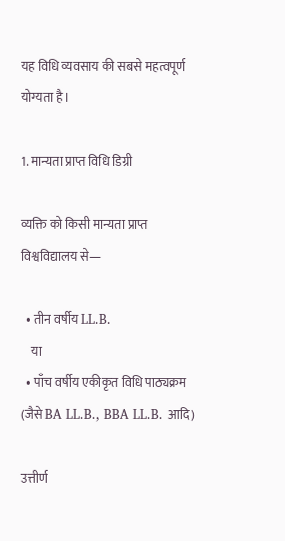यह विधि व्यवसाय की सबसे महत्वपूर्ण योग्यता है।

1. मान्यता प्राप्त विधि डिग्री

व्यक्ति को किसी मान्यता प्राप्त विश्वविद्यालय से—

  • तीन वर्षीय LL.B.
    या
  • पाँच वर्षीय एकीकृत विधि पाठ्यक्रम (जैसे BA LL.B., BBA LL.B. आदि)

उत्तीर्ण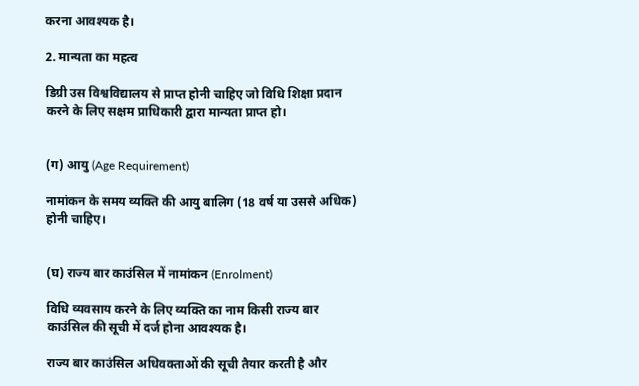करना आवश्यक है।

2. मान्यता का महत्व

डिग्री उस विश्वविद्यालय से प्राप्त होनी चाहिए जो विधि शिक्षा प्रदान करने के लिए सक्षम प्राधिकारी द्वारा मान्यता प्राप्त हो।


(ग) आयु (Age Requirement)

नामांकन के समय व्यक्ति की आयु बालिग (18 वर्ष या उससे अधिक) होनी चाहिए।


(घ) राज्य बार काउंसिल में नामांकन (Enrolment)

विधि व्यवसाय करने के लिए व्यक्ति का नाम किसी राज्य बार काउंसिल की सूची में दर्ज होना आवश्यक है।

राज्य बार काउंसिल अधिवक्ताओं की सूची तैयार करती है और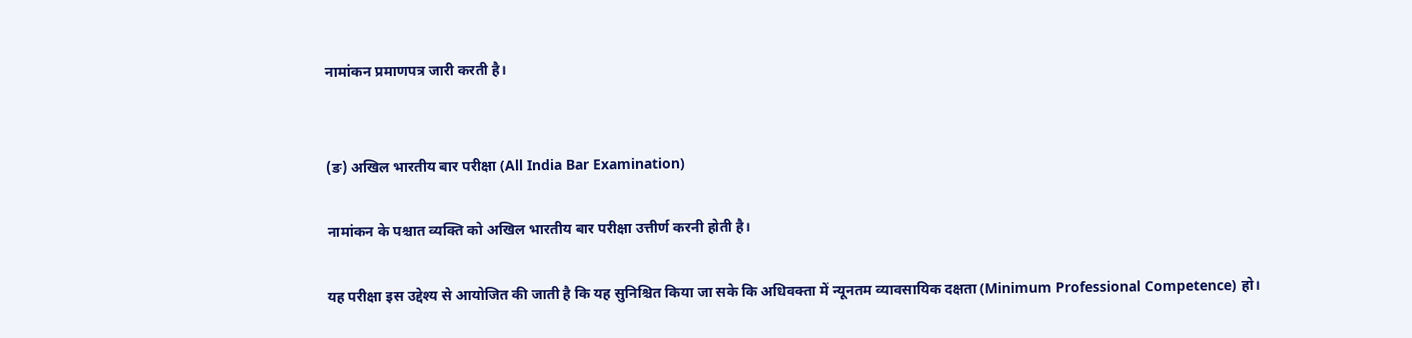नामांकन प्रमाणपत्र जारी करती है।


(ङ) अखिल भारतीय बार परीक्षा (All India Bar Examination)

नामांकन के पश्चात व्यक्ति को अखिल भारतीय बार परीक्षा उत्तीर्ण करनी होती है।

यह परीक्षा इस उद्देश्य से आयोजित की जाती है कि यह सुनिश्चित किया जा सके कि अधिवक्ता में न्यूनतम व्यावसायिक दक्षता (Minimum Professional Competence) हो।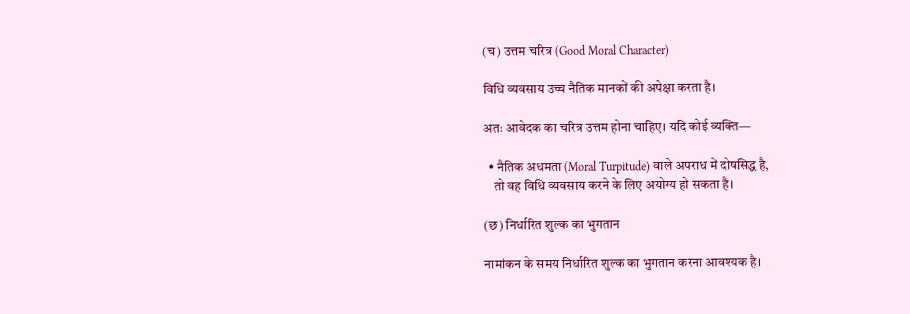(च) उत्तम चरित्र (Good Moral Character)

विधि व्यवसाय उच्च नैतिक मानकों की अपेक्षा करता है।

अतः आवेदक का चरित्र उत्तम होना चाहिए। यदि कोई व्यक्ति—

  • नैतिक अधमता (Moral Turpitude) वाले अपराध में दोषसिद्ध है,
    तो वह विधि व्यवसाय करने के लिए अयोग्य हो सकता है।

(छ) निर्धारित शुल्क का भुगतान

नामांकन के समय निर्धारित शुल्क का भुगतान करना आवश्यक है।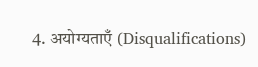4. अयोग्यताएँ (Disqualifications)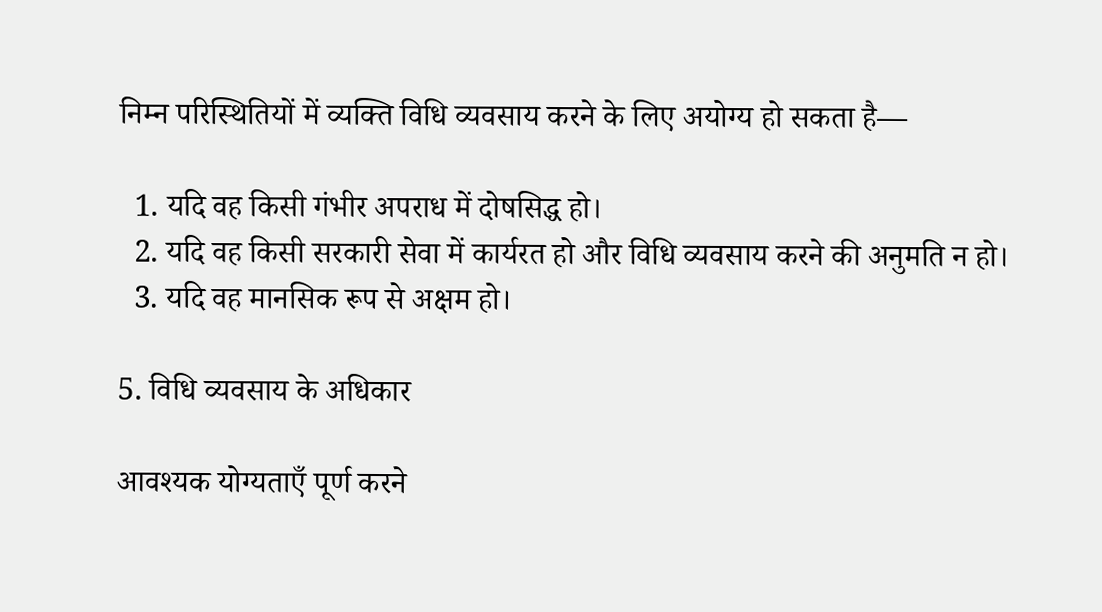निम्न परिस्थितियों में व्यक्ति विधि व्यवसाय करने के लिए अयोग्य हो सकता है—

  1. यदि वह किसी गंभीर अपराध में दोषसिद्ध हो।
  2. यदि वह किसी सरकारी सेवा में कार्यरत हो और विधि व्यवसाय करने की अनुमति न हो।
  3. यदि वह मानसिक रूप से अक्षम हो।

5. विधि व्यवसाय के अधिकार

आवश्यक योग्यताएँ पूर्ण करने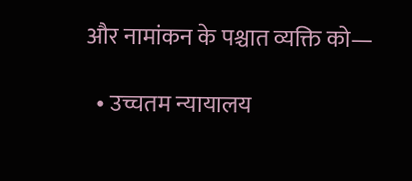और नामांकन के पश्चात व्यक्ति को—

  • उच्चतम न्यायालय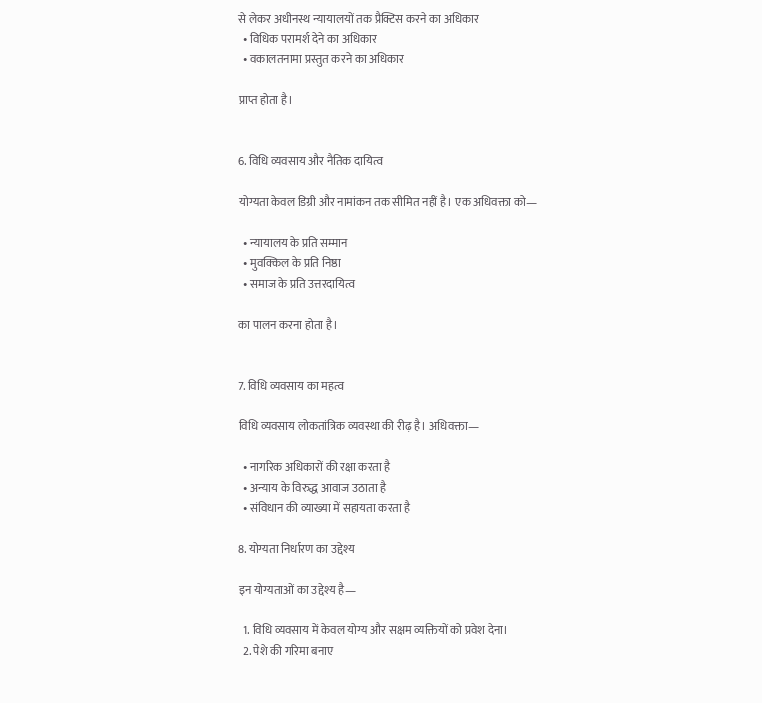से लेकर अधीनस्थ न्यायालयों तक प्रैक्टिस करने का अधिकार
  • विधिक परामर्श देने का अधिकार
  • वकालतनामा प्रस्तुत करने का अधिकार

प्राप्त होता है।


6. विधि व्यवसाय और नैतिक दायित्व

योग्यता केवल डिग्री और नामांकन तक सीमित नहीं है। एक अधिवक्ता को—

  • न्यायालय के प्रति सम्मान
  • मुवक्किल के प्रति निष्ठा
  • समाज के प्रति उत्तरदायित्व

का पालन करना होता है।


7. विधि व्यवसाय का महत्व

विधि व्यवसाय लोकतांत्रिक व्यवस्था की रीढ़ है। अधिवक्ता—

  • नागरिक अधिकारों की रक्षा करता है
  • अन्याय के विरुद्ध आवाज उठाता है
  • संविधान की व्याख्या में सहायता करता है

8. योग्यता निर्धारण का उद्देश्य

इन योग्यताओं का उद्देश्य है—

  1. विधि व्यवसाय में केवल योग्य और सक्षम व्यक्तियों को प्रवेश देना।
  2. पेशे की गरिमा बनाए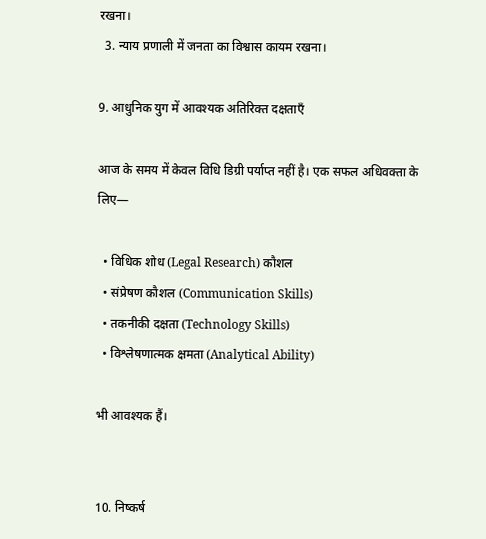रखना।
  3. न्याय प्रणाली में जनता का विश्वास कायम रखना।

9. आधुनिक युग में आवश्यक अतिरिक्त दक्षताएँ

आज के समय में केवल विधि डिग्री पर्याप्त नहीं है। एक सफल अधिवक्ता के लिए—

  • विधिक शोध (Legal Research) कौशल
  • संप्रेषण कौशल (Communication Skills)
  • तकनीकी दक्षता (Technology Skills)
  • विश्लेषणात्मक क्षमता (Analytical Ability)

भी आवश्यक हैं।


10. निष्कर्ष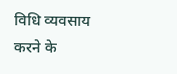विधि व्यवसाय करने के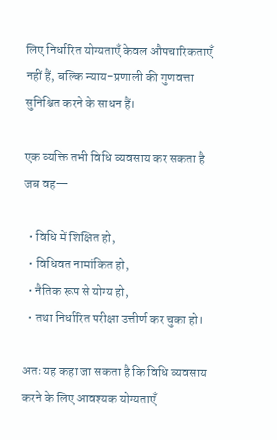लिए निर्धारित योग्यताएँ केवल औपचारिकताएँ नहीं हैं, बल्कि न्याय-प्रणाली की गुणवत्ता सुनिश्चित करने के साधन हैं।

एक व्यक्ति तभी विधि व्यवसाय कर सकता है जब वह—

  • विधि में शिक्षित हो,
  • विधिवत नामांकित हो,
  • नैतिक रूप से योग्य हो,
  • तथा निर्धारित परीक्षा उत्तीर्ण कर चुका हो।

अतः यह कहा जा सकता है कि विधि व्यवसाय करने के लिए आवश्यक योग्यताएँ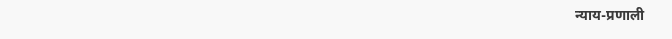न्याय-प्रणाली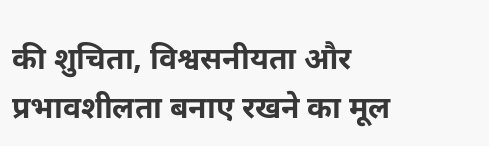की शुचिता, विश्वसनीयता और प्रभावशीलता बनाए रखने का मूल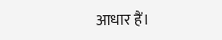आधार हैं।